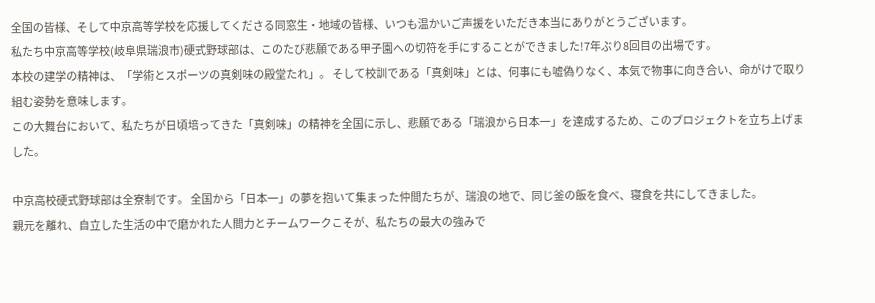全国の皆様、そして中京高等学校を応援してくださる同窓生・地域の皆様、いつも温かいご声援をいただき本当にありがとうございます。
私たち中京高等学校(岐阜県瑞浪市)硬式野球部は、このたび悲願である甲子園への切符を手にすることができました!7年ぶり8回目の出場です。
本校の建学の精神は、「学術とスポーツの真剣味の殿堂たれ」。 そして校訓である「真剣味」とは、何事にも嘘偽りなく、本気で物事に向き合い、命がけで取り組む姿勢を意味します。
この大舞台において、私たちが日頃培ってきた「真剣味」の精神を全国に示し、悲願である「瑞浪から日本一」を達成するため、このプロジェクトを立ち上げました。

中京高校硬式野球部は全寮制です。 全国から「日本一」の夢を抱いて集まった仲間たちが、瑞浪の地で、同じ釜の飯を食べ、寝食を共にしてきました。
親元を離れ、自立した生活の中で磨かれた人間力とチームワークこそが、私たちの最大の強みで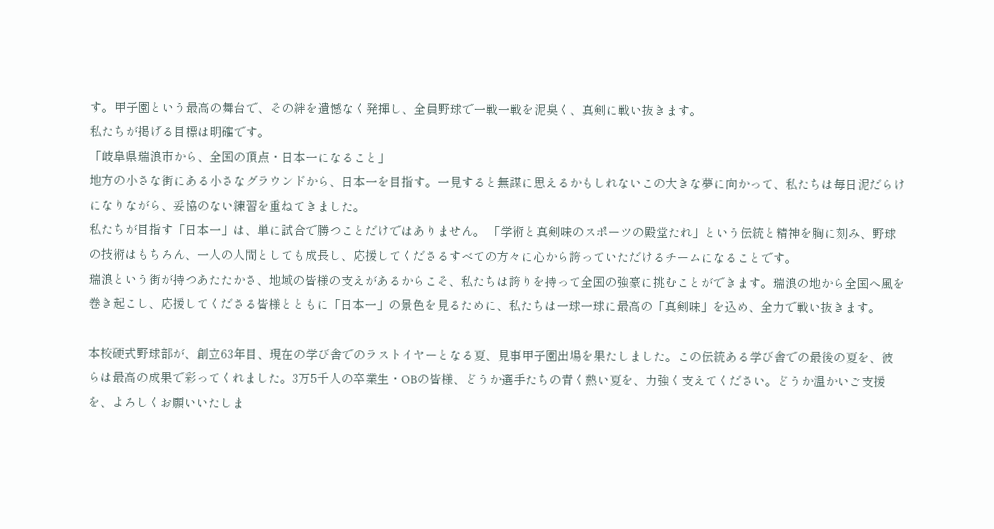す。甲子園という最高の舞台で、その絆を遺憾なく発揮し、全員野球で一戦一戦を泥臭く、真剣に戦い抜きます。
私たちが掲げる目標は明確です。
「岐阜県瑞浪市から、全国の頂点・日本一になること」
地方の小さな街にある小さなグラウンドから、日本一を目指す。一見すると無謀に思えるかもしれないこの大きな夢に向かって、私たちは毎日泥だらけになりながら、妥協のない練習を重ねてきました。
私たちが目指す「日本一」は、単に試合で勝つことだけではありません。 「学術と真剣味のスポーツの殿堂たれ」という伝統と精神を胸に刻み、野球の技術はもちろん、一人の人間としても成長し、応援してくださるすべての方々に心から誇っていただけるチームになることです。
瑞浪という街が持つあたたかさ、地域の皆様の支えがあるからこそ、私たちは誇りを持って全国の強豪に挑むことができます。瑞浪の地から全国へ風を巻き起こし、応援してくださる皆様とともに「日本一」の景色を見るために、私たちは一球一球に最高の「真剣味」を込め、全力で戦い抜きます。

本校硬式野球部が、創立63年目、現在の学び舎でのラストイヤーとなる夏、見事甲子園出場を果たしました。この伝統ある学び舎での最後の夏を、彼らは最高の成果で彩ってくれました。3万5千人の卒業生・OBの皆様、どうか選手たちの青く熱い夏を、力強く支えてください。どうか温かいご支援を、よろしくお願いいたしま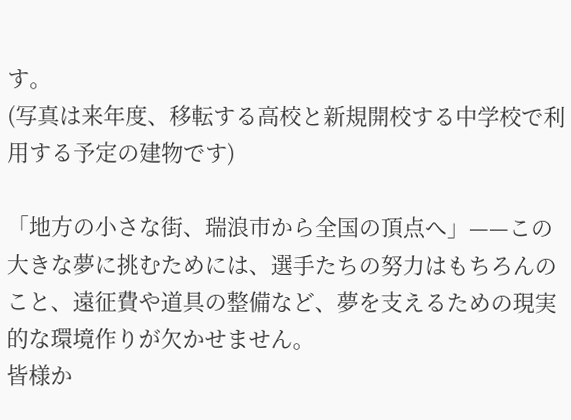す。
(写真は来年度、移転する高校と新規開校する中学校で利用する予定の建物です)

「地方の小さな街、瑞浪市から全国の頂点へ」——この大きな夢に挑むためには、選手たちの努力はもちろんのこと、遠征費や道具の整備など、夢を支えるための現実的な環境作りが欠かせません。
皆様か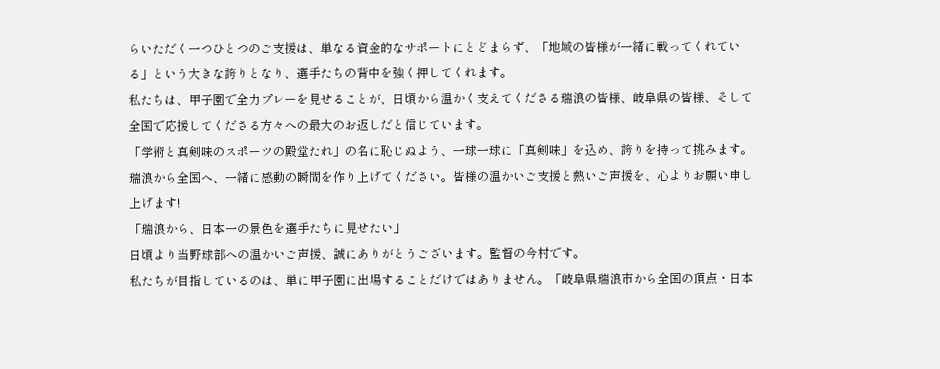らいただく一つひとつのご支援は、単なる資金的なサポートにとどまらず、「地域の皆様が一緒に戦ってくれている」という大きな誇りとなり、選手たちの背中を強く押してくれます。
私たちは、甲子園で全力プレーを見せることが、日頃から温かく支えてくださる瑞浪の皆様、岐阜県の皆様、そして全国で応援してくださる方々への最大のお返しだと信じています。
「学術と真剣味のスポーツの殿堂たれ」の名に恥じぬよう、一球一球に「真剣味」を込め、誇りを持って挑みます。
瑞浪から全国へ、一緒に感動の瞬間を作り上げてください。皆様の温かいご支援と熱いご声援を、心よりお願い申し上げます!
「瑞浪から、日本一の景色を選手たちに見せたい」
日頃より当野球部への温かいご声援、誠にありがとうございます。監督の今村です。
私たちが目指しているのは、単に甲子園に出場することだけではありません。「岐阜県瑞浪市から全国の頂点・日本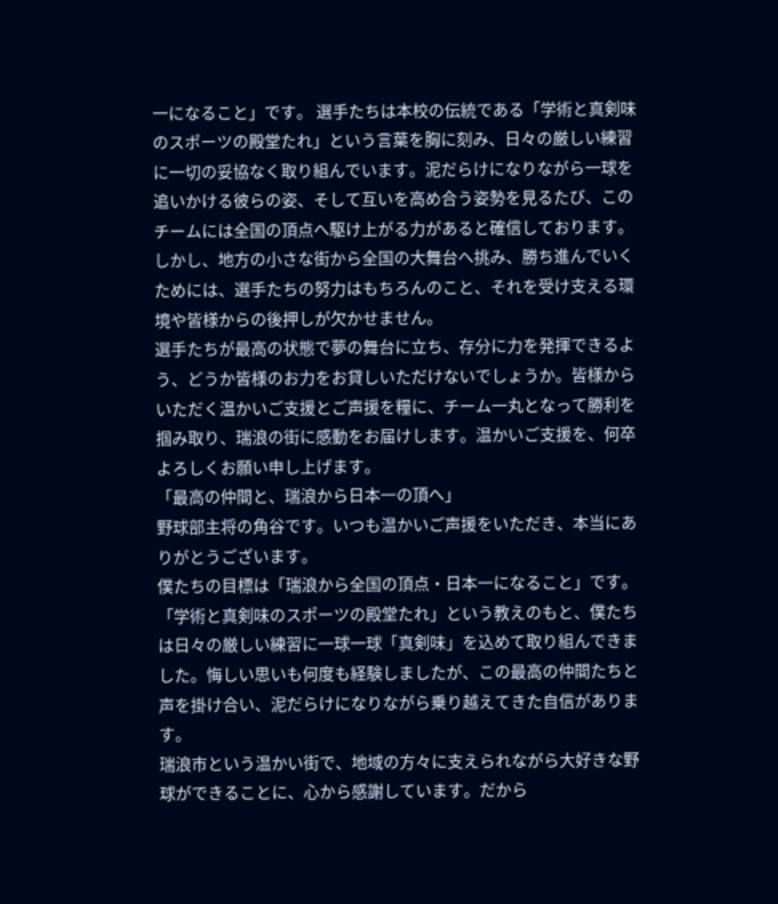一になること」です。 選手たちは本校の伝統である「学術と真剣味のスポーツの殿堂たれ」という言葉を胸に刻み、日々の厳しい練習に一切の妥協なく取り組んでいます。泥だらけになりながら一球を追いかける彼らの姿、そして互いを高め合う姿勢を見るたび、このチームには全国の頂点へ駆け上がる力があると確信しております。
しかし、地方の小さな街から全国の大舞台へ挑み、勝ち進んでいくためには、選手たちの努力はもちろんのこと、それを受け支える環境や皆様からの後押しが欠かせません。
選手たちが最高の状態で夢の舞台に立ち、存分に力を発揮できるよう、どうか皆様のお力をお貸しいただけないでしょうか。皆様からいただく温かいご支援とご声援を糧に、チーム一丸となって勝利を掴み取り、瑞浪の街に感動をお届けします。温かいご支援を、何卒よろしくお願い申し上げます。
「最高の仲間と、瑞浪から日本一の頂へ」
野球部主将の角谷です。いつも温かいご声援をいただき、本当にありがとうございます。
僕たちの目標は「瑞浪から全国の頂点・日本一になること」です。 「学術と真剣味のスポーツの殿堂たれ」という教えのもと、僕たちは日々の厳しい練習に一球一球「真剣味」を込めて取り組んできました。悔しい思いも何度も経験しましたが、この最高の仲間たちと声を掛け合い、泥だらけになりながら乗り越えてきた自信があります。
瑞浪市という温かい街で、地域の方々に支えられながら大好きな野球ができることに、心から感謝しています。だから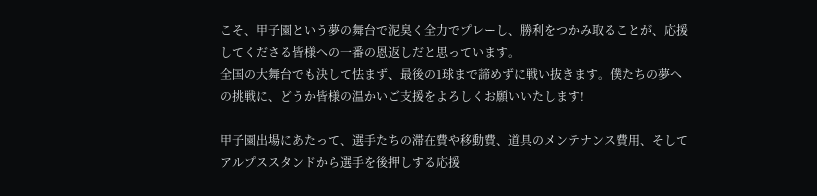こそ、甲子園という夢の舞台で泥臭く全力でプレーし、勝利をつかみ取ることが、応援してくださる皆様への一番の恩返しだと思っています。
全国の大舞台でも決して怯まず、最後の1球まで諦めずに戦い抜きます。僕たちの夢への挑戦に、どうか皆様の温かいご支援をよろしくお願いいたします!

甲子園出場にあたって、選手たちの滞在費や移動費、道具のメンテナンス費用、そしてアルプススタンドから選手を後押しする応援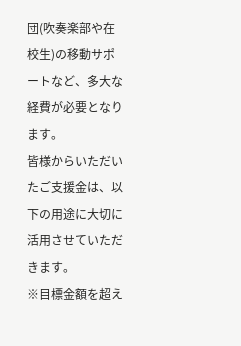団(吹奏楽部や在校生)の移動サポートなど、多大な経費が必要となります。
皆様からいただいたご支援金は、以下の用途に大切に活用させていただきます。
※目標金額を超え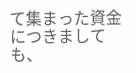て集まった資金につきましても、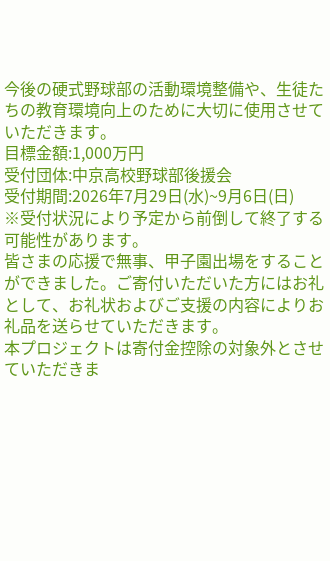今後の硬式野球部の活動環境整備や、生徒たちの教育環境向上のために大切に使用させていただきます。
目標金額:1,000万円
受付団体:中京高校野球部後援会
受付期間:2026年7月29日(水)~9月6日(日)
※受付状況により予定から前倒して終了する可能性があります。
皆さまの応援で無事、甲子園出場をすることができました。ご寄付いただいた方にはお礼として、お礼状およびご支援の内容によりお礼品を送らせていただきます。
本プロジェクトは寄付金控除の対象外とさせていただきま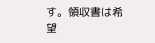す。領収書は希望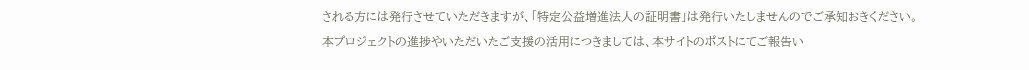される方には発行させていただきますが、「特定公益増進法人の証明書」は発行いたしませんのでご承知おきください。
本プロジェクトの進捗やいただいたご支援の活用につきましては、本サイトのポストにてご報告い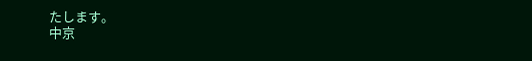たします。
中京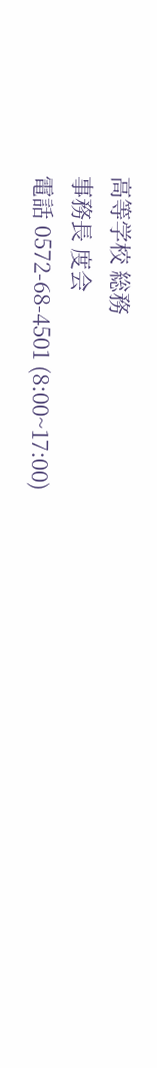高等学校 総務
事務長 度会
電話 0572-68-4501 (8:00~17:00)